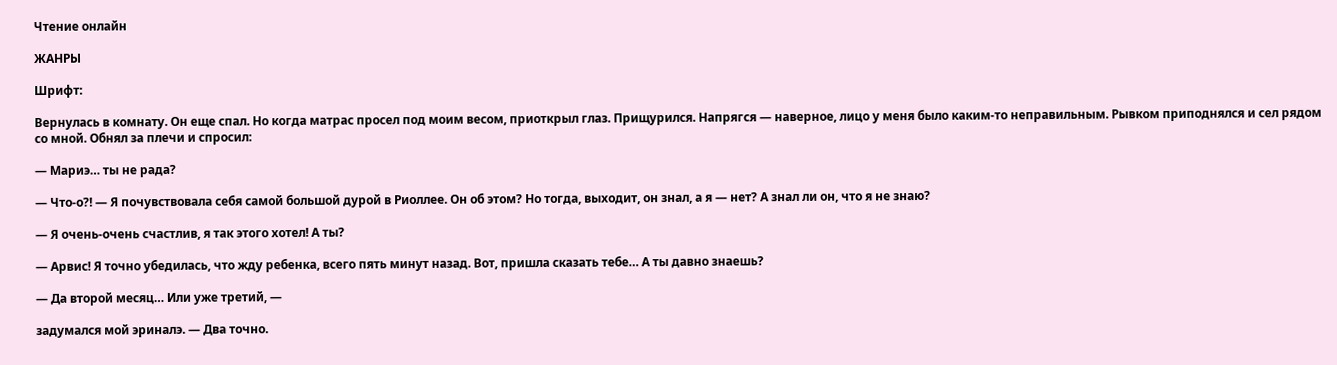Чтение онлайн

ЖАНРЫ

Шрифт:

Вернулась в комнату. Он еще спал. Но когда матрас просел под моим весом, приоткрыл глаз. Прищурился. Напрягся — наверное, лицо у меня было каким-то неправильным. Рывком приподнялся и сел рядом со мной. Обнял за плечи и спросил:

— Мариэ… ты не рада?

— Что-о?! — Я почувствовала себя самой большой дурой в Риоллее. Он об этом? Но тогда, выходит, он знал, а я — нет? А знал ли он, что я не знаю?

— Я очень-очень счастлив, я так этого хотел! А ты?

— Арвис! Я точно убедилась, что жду ребенка, всего пять минут назад. Вот, пришла сказать тебе… А ты давно знаешь?

— Да второй месяц… Или уже третий, —

задумался мой эриналэ. — Два точно.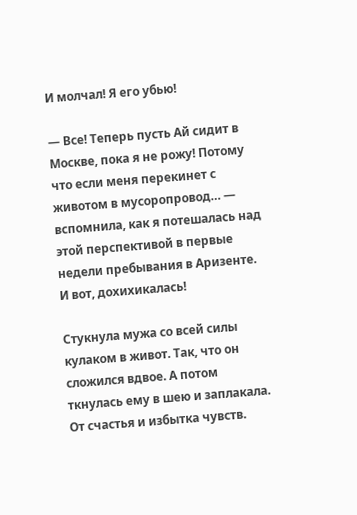И молчал! Я его убью!

— Все! Теперь пусть Ай сидит в Москве, пока я не рожу! Потому что если меня перекинет с животом в мусоропровод… — вспомнила, как я потешалась над этой перспективой в первые недели пребывания в Аризенте. И вот, дохихикалась!

Стукнула мужа со всей силы кулаком в живот. Так, что он сложился вдвое. А потом ткнулась ему в шею и заплакала. От счастья и избытка чувств.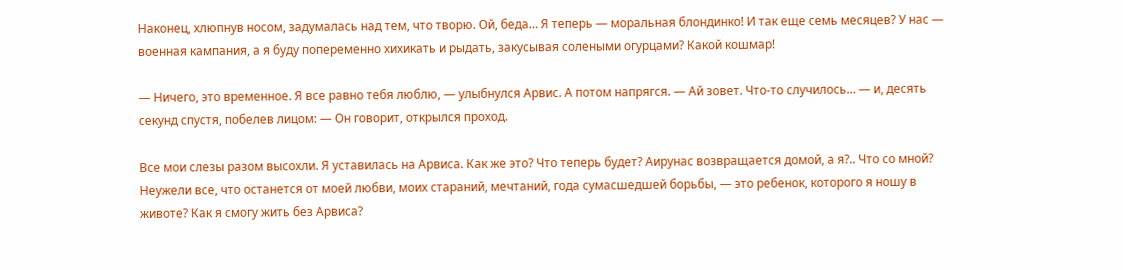Наконец, хлюпнув носом, задумалась над тем, что творю. Ой, беда… Я теперь — моральная блондинко! И так еще семь месяцев? У нас — военная кампания, а я буду попеременно хихикать и рыдать, закусывая солеными огурцами? Какой кошмар!

— Ничего, это временное. Я все равно тебя люблю, — улыбнулся Арвис. А потом напрягся. — Ай зовет. Что-то случилось… — и, десять секунд спустя, побелев лицом: — Он говорит, открылся проход.

Все мои слезы разом высохли. Я уставилась на Арвиса. Как же это? Что теперь будет? Аирунас возвращается домой, а я?.. Что со мной? Неужели все, что останется от моей любви, моих стараний, мечтаний, года сумасшедшей борьбы, — это ребенок, которого я ношу в животе? Как я смогу жить без Арвиса?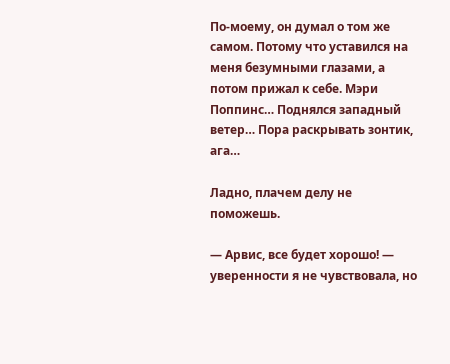По-моему, он думал о том же самом. Потому что уставился на меня безумными глазами, а потом прижал к себе. Мэри Поппинс… Поднялся западный ветер… Пора раскрывать зонтик, ага…

Ладно, плачем делу не поможешь.

— Арвис, все будет хорошо! — уверенности я не чувствовала, но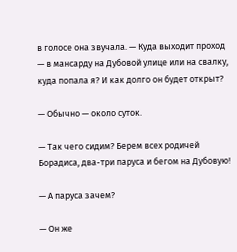в голосе она звучала. — Куда выходит проход — в мансарду на Дубовой улице или на свалку, куда попала я? И как долго он будет открыт?

— Обычно — около суток.

— Так чего сидим? Берем всех родичей Борадиса, два-три паруса и бегом на Дубовую!

— А паруса зачем?

— Он же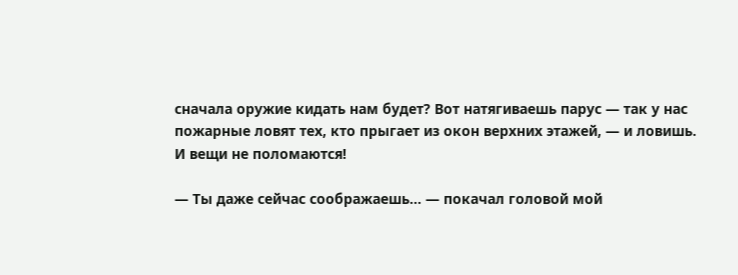сначала оружие кидать нам будет? Вот натягиваешь парус — так у нас пожарные ловят тех, кто прыгает из окон верхних этажей, — и ловишь. И вещи не поломаются!

— Ты даже сейчас соображаешь… — покачал головой мой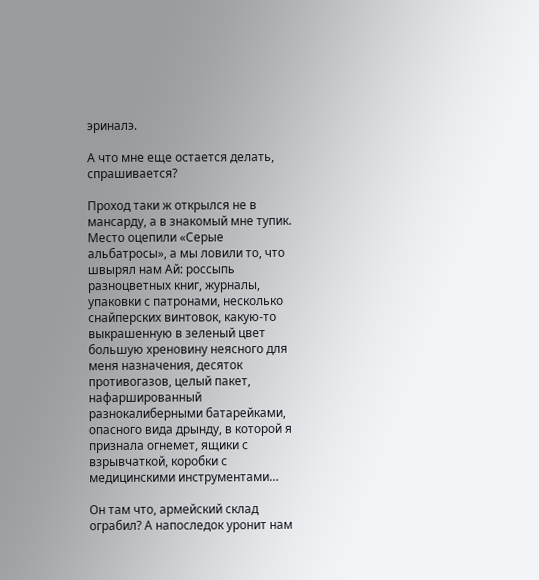эриналэ.

А что мне еще остается делать, спрашивается?

Проход таки ж открылся не в мансарду, а в знакомый мне тупик. Место оцепили «Серые альбатросы», а мы ловили то, что швырял нам Ай: россыпь разноцветных книг, журналы, упаковки с патронами, несколько снайперских винтовок, какую-то выкрашенную в зеленый цвет большую хреновину неясного для меня назначения, десяток противогазов, целый пакет, нафаршированный разнокалиберными батарейками, опасного вида дрынду, в которой я признала огнемет, ящики с взрывчаткой, коробки с медицинскими инструментами…

Он там что, армейский склад ограбил? А напоследок уронит нам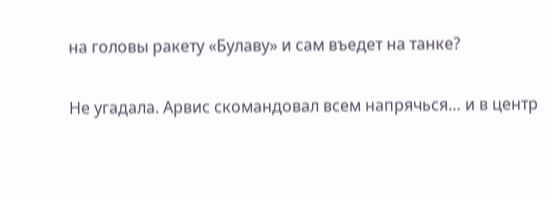на головы ракету «Булаву» и сам въедет на танке?

Не угадала. Арвис скомандовал всем напрячься… и в центр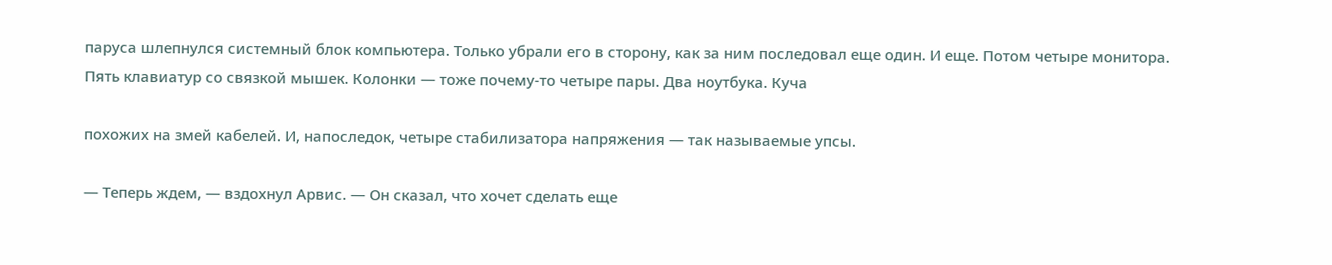паруса шлепнулся системный блок компьютера. Только убрали его в сторону, как за ним последовал еще один. И еще. Потом четыре монитора. Пять клавиатур со связкой мышек. Колонки — тоже почему-то четыре пары. Два ноутбука. Куча

похожих на змей кабелей. И, напоследок, четыре стабилизатора напряжения — так называемые упсы.

— Теперь ждем, — вздохнул Арвис. — Он сказал, что хочет сделать еще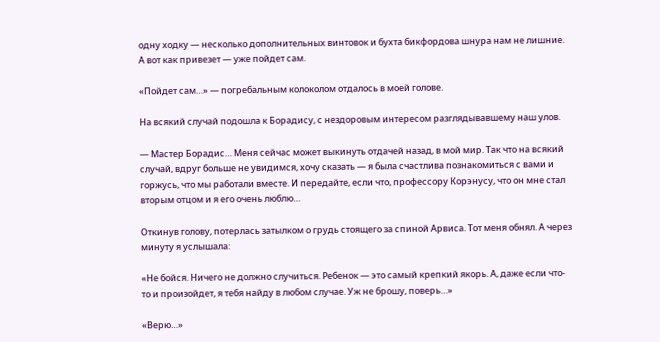одну ходку — несколько дополнительных винтовок и бухта бикфордова шнура нам не лишние. А вот как привезет — уже пойдет сам.

«Пойдет сам…» — погребальным колоколом отдалось в моей голове.

На всякий случай подошла к Борадису, с нездоровым интересом разглядывавшему наш улов.

— Мастер Борадис… Меня сейчас может выкинуть отдачей назад, в мой мир. Так что на всякий случай, вдруг больше не увидимся, хочу сказать — я была счастлива познакомиться с вами и горжусь, что мы работали вместе. И передайте, если что, профессору Корэнусу, что он мне стал вторым отцом и я его очень люблю…

Откинув голову, потерлась затылком о грудь стоящего за спиной Арвиса. Тот меня обнял. А через минуту я услышала:

«Не бойся. Ничего не должно случиться. Ребенок — это самый крепкий якорь. А, даже если что-то и произойдет, я тебя найду в любом случае. Уж не брошу, поверь…»

«Верю…»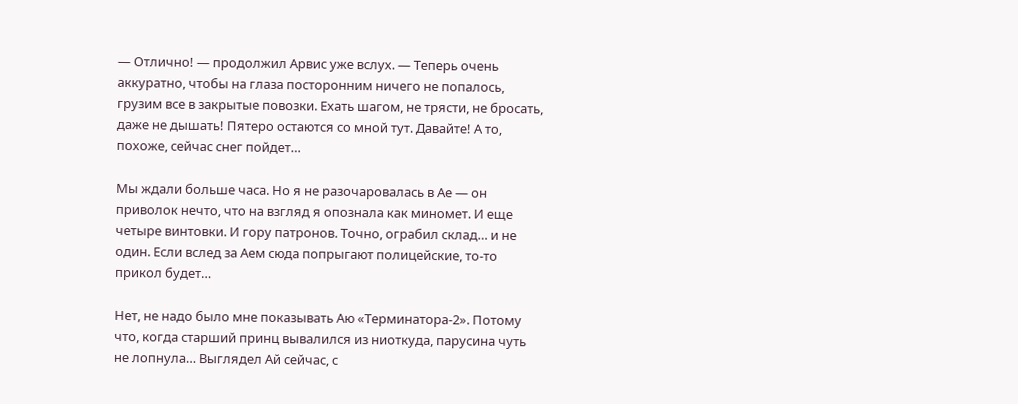— Отлично! — продолжил Арвис уже вслух. — Теперь очень аккуратно, чтобы на глаза посторонним ничего не попалось, грузим все в закрытые повозки. Ехать шагом, не трясти, не бросать, даже не дышать! Пятеро остаются со мной тут. Давайте! А то, похоже, сейчас снег пойдет…

Мы ждали больше часа. Но я не разочаровалась в Ае — он приволок нечто, что на взгляд я опознала как миномет. И еще четыре винтовки. И гору патронов. Точно, ограбил склад… и не один. Если вслед за Аем сюда попрыгают полицейские, то-то прикол будет…

Нет, не надо было мне показывать Аю «Терминатора-2». Потому что, когда старший принц вывалился из ниоткуда, парусина чуть не лопнула… Выглядел Ай сейчас, с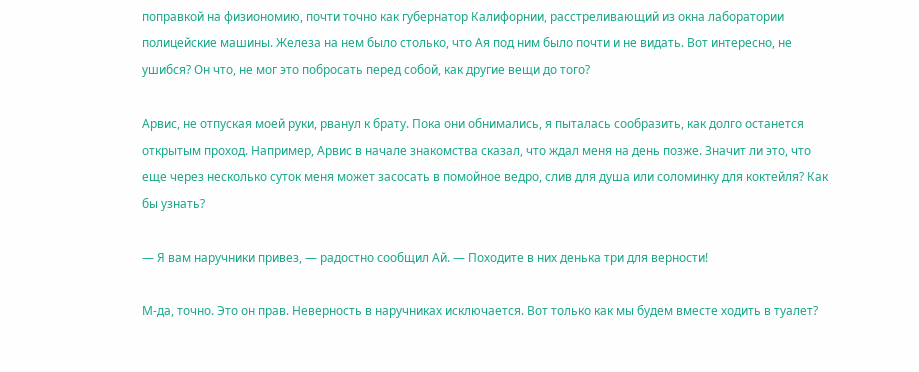поправкой на физиономию, почти точно как губернатор Калифорнии, расстреливающий из окна лаборатории полицейские машины. Железа на нем было столько, что Ая под ним было почти и не видать. Вот интересно, не ушибся? Он что, не мог это побросать перед собой, как другие вещи до того?

Арвис, не отпуская моей руки, рванул к брату. Пока они обнимались, я пыталась сообразить, как долго останется открытым проход. Например, Арвис в начале знакомства сказал, что ждал меня на день позже. Значит ли это, что еще через несколько суток меня может засосать в помойное ведро, слив для душа или соломинку для коктейля? Как бы узнать?

— Я вам наручники привез, — радостно сообщил Ай. — Походите в них денька три для верности!

М-да, точно. Это он прав. Неверность в наручниках исключается. Вот только как мы будем вместе ходить в туалет?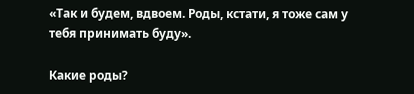«Так и будем, вдвоем. Роды, кстати, я тоже сам у тебя принимать буду».

Какие роды?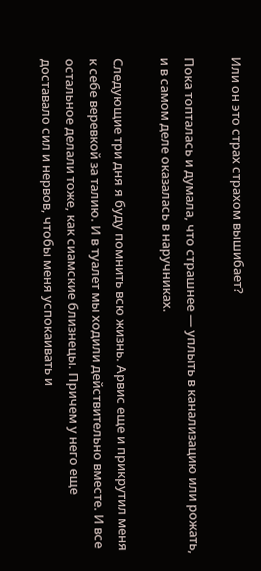Или он это страх страхом вышибает?

Пока топталась и думала, что страшнее — уплыть в канализацию или рожать, и в самом деле оказалась в наручниках.

Следующие три дня я буду помнить всю жизнь. Арвис еще и прикрутил меня к себе веревкой за талию. И в туалет мы ходили действительно вместе. И все остальное делали тоже, как сиамские близнецы. Причем у него еще доставало сил и нервов, чтобы меня успокаивать и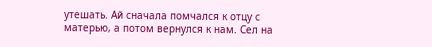утешать. Ай сначала помчался к отцу с матерью, а потом вернулся к нам. Сел на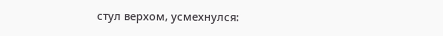стул верхом, усмехнулся: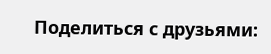Поделиться с друзьями: